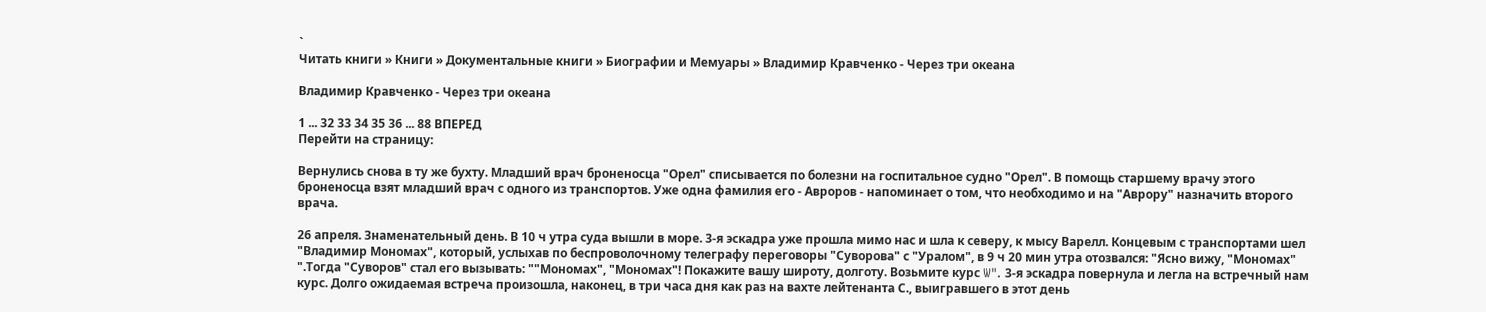`
Читать книги » Книги » Документальные книги » Биографии и Мемуары » Владимир Кравченко - Через три океана

Владимир Кравченко - Через три океана

1 ... 32 33 34 35 36 ... 88 ВПЕРЕД
Перейти на страницу:

Вернулись снова в ту же бухту. Младший врач броненосца "Орел" списывается по болезни на госпитальное судно "Орел". В помощь старшему врачу этого броненосца взят младший врач с одного из транспортов. Уже одна фамилия его - Авроров - напоминает о том, что необходимо и на "Аврору" назначить второго врача.

26 апреля. Знаменательный день. В 10 ч утра суда вышли в море. 3-я эскадра уже прошла мимо нас и шла к северу, к мысу Варелл. Концевым с транспортами шел "Владимир Мономах", который, услыхав по беспроволочному телеграфу переговоры "Суворова" с "Уралом", в 9 ч 20 мин утра отозвался: "Ясно вижу, "Мономах" ".Тогда "Суворов" стал его вызывать: ""Мономах", "Мономах"! Покажите вашу широту, долготу. Возьмите курс W". 3-я эскадра повернула и легла на встречный нам курс. Долго ожидаемая встреча произошла, наконец, в три часа дня как раз на вахте лейтенанта С., выигравшего в этот день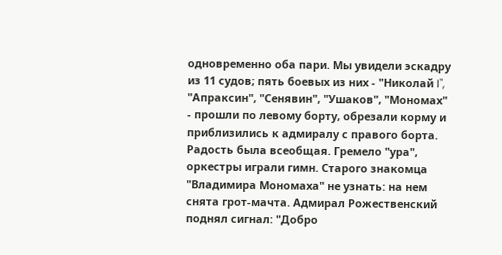одновременно оба пари. Мы увидели эскадру из 11 судов; пять боевых из них - "Николай I", "Апраксин", "Сенявин", "Ушаков", "Мономах" - прошли по левому борту, обрезали корму и приблизились к адмиралу с правого борта. Радость была всеобщая. Гремело "ура", оркестры играли гимн. Старого знакомца "Владимира Мономаха" не узнать: на нем снята грот-мачта. Адмирал Рожественский поднял сигнал: "Добро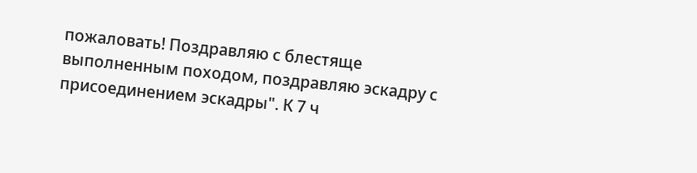пожаловать! Поздравляю с блестяще выполненным походом, поздравляю эскадру с присоединением эскадры". К 7 ч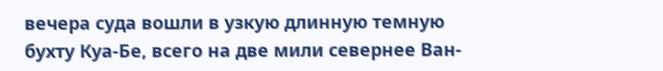вечера суда вошли в узкую длинную темную бухту Куа-Бе, всего на две мили севернее Ван-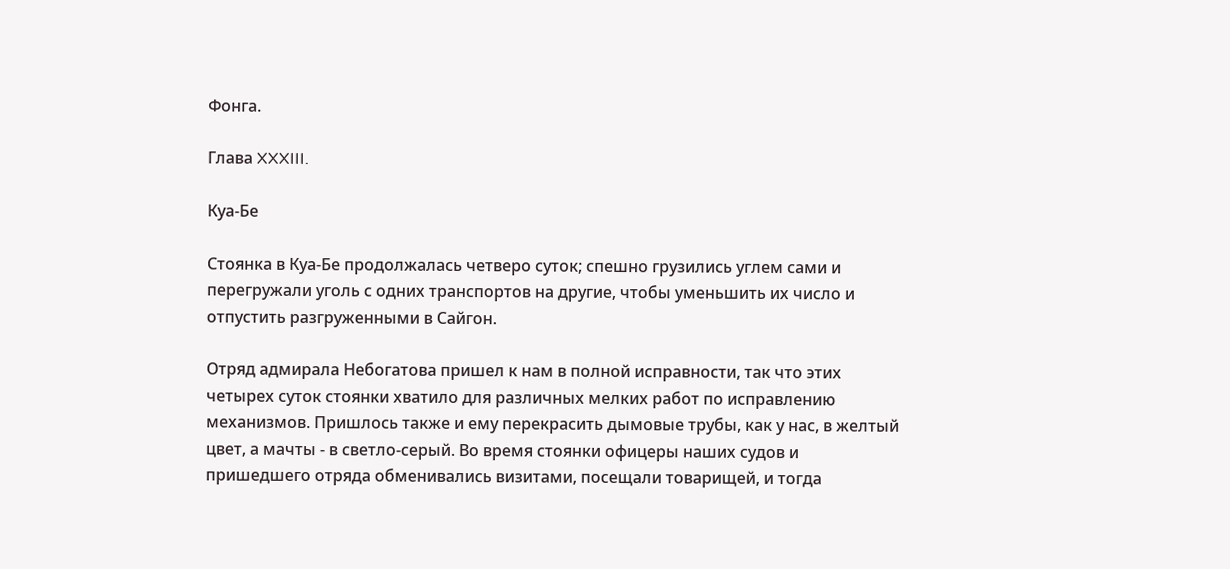Фонга.

Глава XXXIII.

Куа-Бе

Стоянка в Куа-Бе продолжалась четверо суток; спешно грузились углем сами и перегружали уголь с одних транспортов на другие, чтобы уменьшить их число и отпустить разгруженными в Сайгон.

Отряд адмирала Небогатова пришел к нам в полной исправности, так что этих четырех суток стоянки хватило для различных мелких работ по исправлению механизмов. Пришлось также и ему перекрасить дымовые трубы, как у нас, в желтый цвет, а мачты - в светло-серый. Во время стоянки офицеры наших судов и пришедшего отряда обменивались визитами, посещали товарищей, и тогда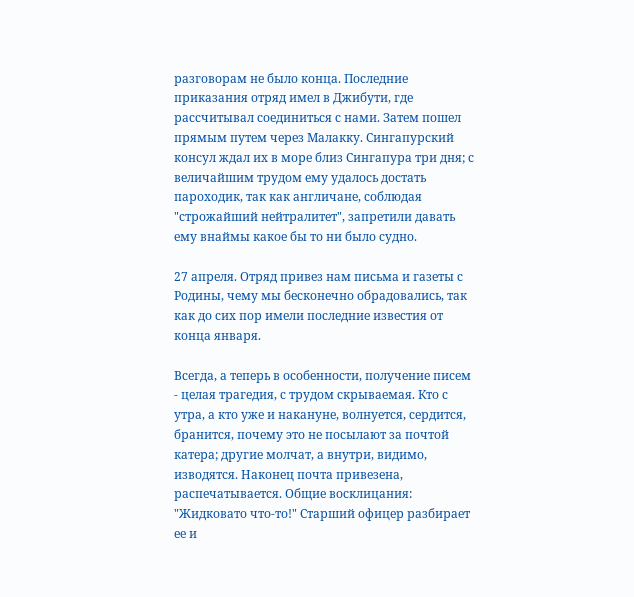разговорам не было конца. Последние приказания отряд имел в Джибути, где рассчитывал соединиться с нами. Затем пошел прямым путем через Малакку. Сингапурский консул ждал их в море близ Сингапура три дня; с величайшим трудом ему удалось достать пароходик, так как англичане, соблюдая "строжайший нейтралитет", запретили давать ему внаймы какое бы то ни было судно.

27 апреля. Отряд привез нам письма и газеты с Родины, чему мы бесконечно обрадовались, так как до сих пор имели последние известия от конца января.

Всегда, а теперь в особенности, получение писем - целая трагедия, с трудом скрываемая. Кто с утра, а кто уже и накануне, волнуется, сердится, бранится, почему это не посылают за почтой катера; другие молчат, а внутри, видимо, изводятся. Наконец почта привезена, распечатывается. Общие восклицания: "Жидковато что-то!" Старший офицер разбирает ее и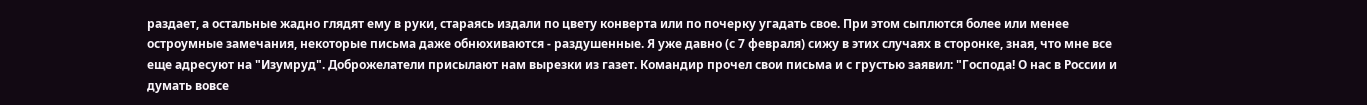раздает, а остальные жадно глядят ему в руки, стараясь издали по цвету конверта или по почерку угадать свое. При этом сыплются более или менее остроумные замечания, некоторые письма даже обнюхиваются - раздушенные. Я уже давно (с 7 февраля) сижу в этих случаях в сторонке, зная, что мне все еще адресуют на "Изумруд". Доброжелатели присылают нам вырезки из газет. Командир прочел свои письма и с грустью заявил: "Господа! О нас в России и думать вовсе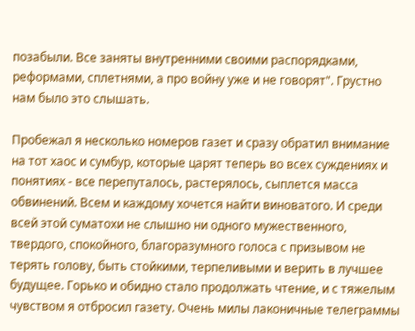позабыли. Все заняты внутренними своими распорядками, реформами, сплетнями, а про войну уже и не говорят". Грустно нам было это слышать.

Пробежал я несколько номеров газет и сразу обратил внимание на тот хаос и сумбур, которые царят теперь во всех суждениях и понятиях - все перепуталось, растерялось, сыплется масса обвинений. Всем и каждому хочется найти виноватого. И среди всей этой суматохи не слышно ни одного мужественного, твердого, спокойного, благоразумного голоса с призывом не терять голову, быть стойкими, терпеливыми и верить в лучшее будущее. Горько и обидно стало продолжать чтение, и с тяжелым чувством я отбросил газету. Очень милы лаконичные телеграммы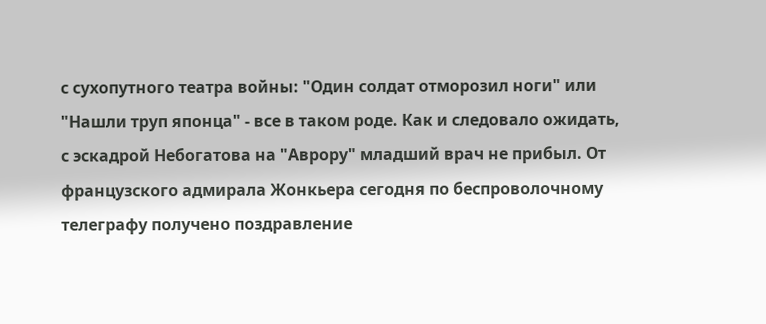с сухопутного театра войны: "Один солдат отморозил ноги" или "Нашли труп японца" - все в таком роде. Как и следовало ожидать, с эскадрой Небогатова на "Аврору" младший врач не прибыл. От французского адмирала Жонкьера сегодня по беспроволочному телеграфу получено поздравление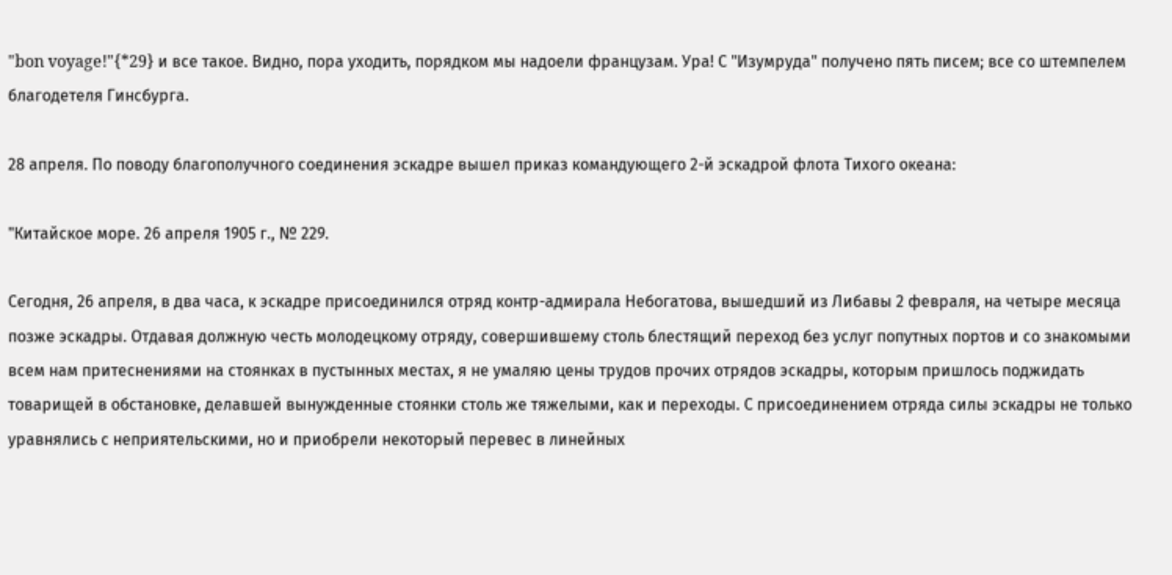"bon voyage!"{*29} и все такое. Видно, пора уходить, порядком мы надоели французам. Ура! С "Изумруда" получено пять писем; все со штемпелем благодетеля Гинсбурга.

28 апреля. По поводу благополучного соединения эскадре вышел приказ командующего 2-й эскадрой флота Тихого океана:

"Китайское море. 26 апреля 1905 г., № 229.

Сегодня, 26 апреля, в два часа, к эскадре присоединился отряд контр-адмирала Небогатова, вышедший из Либавы 2 февраля, на четыре месяца позже эскадры. Отдавая должную честь молодецкому отряду, совершившему столь блестящий переход без услуг попутных портов и со знакомыми всем нам притеснениями на стоянках в пустынных местах, я не умаляю цены трудов прочих отрядов эскадры, которым пришлось поджидать товарищей в обстановке, делавшей вынужденные стоянки столь же тяжелыми, как и переходы. С присоединением отряда силы эскадры не только уравнялись с неприятельскими, но и приобрели некоторый перевес в линейных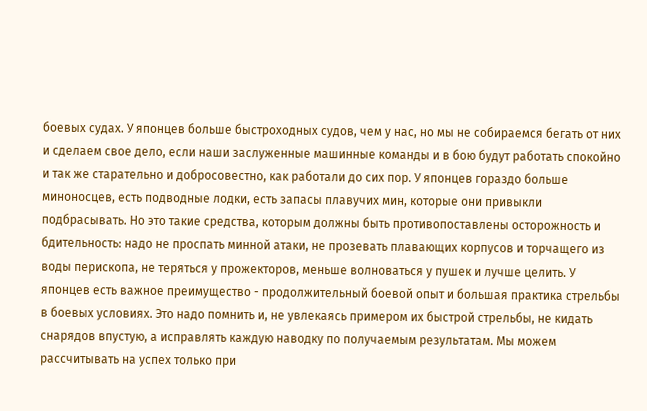боевых судах. У японцев больше быстроходных судов, чем у нас, но мы не собираемся бегать от них и сделаем свое дело, если наши заслуженные машинные команды и в бою будут работать спокойно и так же старательно и добросовестно, как работали до сих пор. У японцев гораздо больше миноносцев, есть подводные лодки, есть запасы плавучих мин, которые они привыкли подбрасывать. Но это такие средства, которым должны быть противопоставлены осторожность и бдительность: надо не проспать минной атаки, не прозевать плавающих корпусов и торчащего из воды перископа, не теряться у прожекторов, меньше волноваться у пушек и лучше целить. У японцев есть важное преимущество - продолжительный боевой опыт и большая практика стрельбы в боевых условиях. Это надо помнить и, не увлекаясь примером их быстрой стрельбы, не кидать снарядов впустую, а исправлять каждую наводку по получаемым результатам. Мы можем рассчитывать на успех только при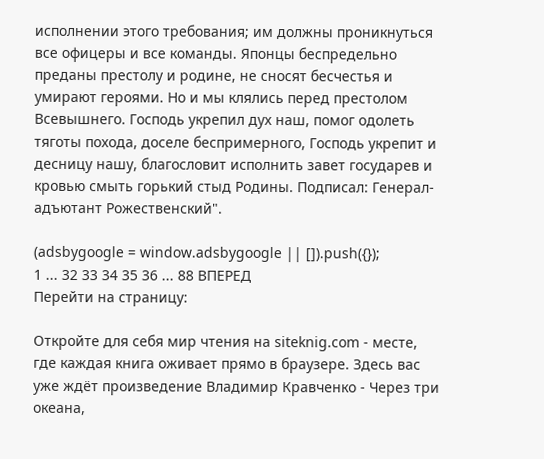исполнении этого требования; им должны проникнуться все офицеры и все команды. Японцы беспредельно преданы престолу и родине, не сносят бесчестья и умирают героями. Но и мы клялись перед престолом Всевышнего. Господь укрепил дух наш, помог одолеть тяготы похода, доселе беспримерного, Господь укрепит и десницу нашу, благословит исполнить завет государев и кровью смыть горький стыд Родины. Подписал: Генерал-адъютант Рожественский".

(adsbygoogle = window.adsbygoogle || []).push({});
1 ... 32 33 34 35 36 ... 88 ВПЕРЕД
Перейти на страницу:

Откройте для себя мир чтения на siteknig.com - месте, где каждая книга оживает прямо в браузере. Здесь вас уже ждёт произведение Владимир Кравченко - Через три океана,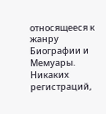относящееся к жанру Биографии и Мемуары. Никаких регистраций,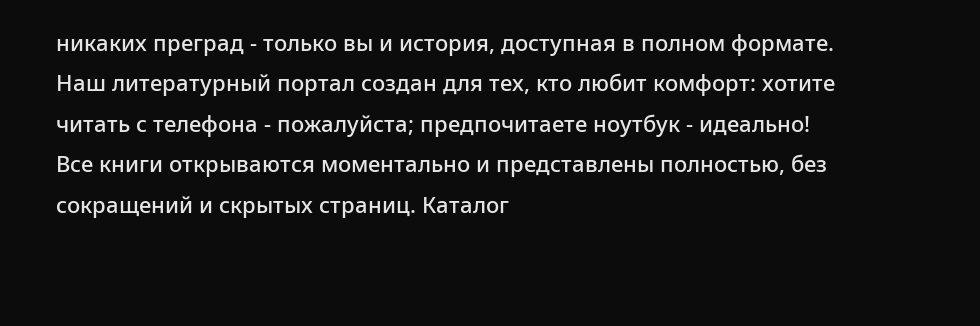никаких преград - только вы и история, доступная в полном формате. Наш литературный портал создан для тех, кто любит комфорт: хотите читать с телефона - пожалуйста; предпочитаете ноутбук - идеально! Все книги открываются моментально и представлены полностью, без сокращений и скрытых страниц. Каталог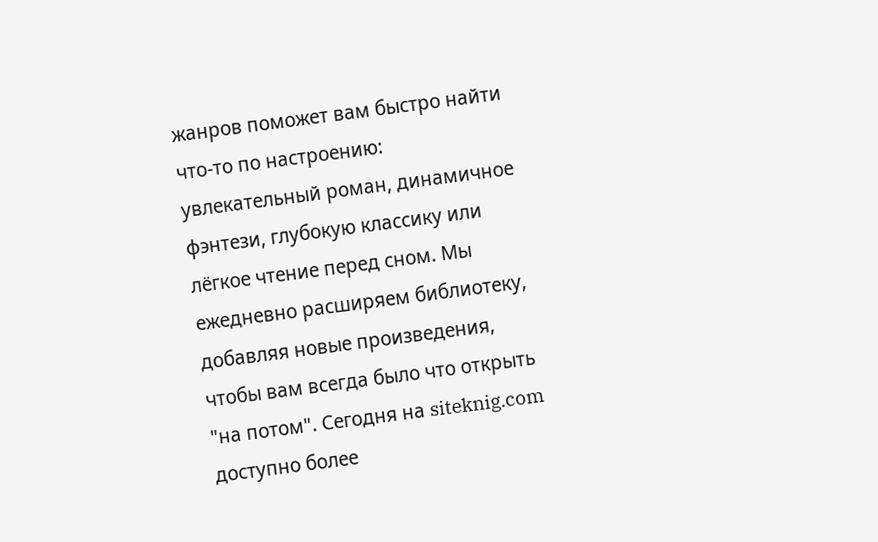жанров поможет вам быстро найти что-то по настроению: увлекательный роман, динамичное фэнтези, глубокую классику или лёгкое чтение перед сном. Мы ежедневно расширяем библиотеку, добавляя новые произведения, чтобы вам всегда было что открыть "на потом". Сегодня на siteknig.com доступно более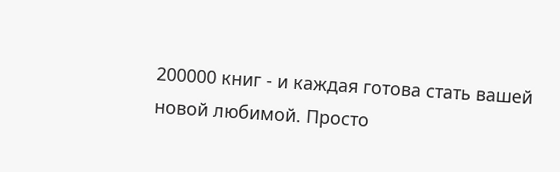200000 книг - и каждая готова стать вашей новой любимой. Просто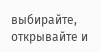выбирайте, открывайте и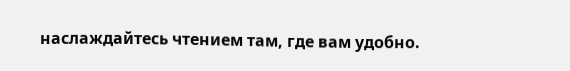наслаждайтесь чтением там, где вам удобно.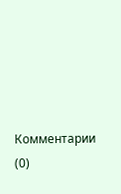Комментарии (0)